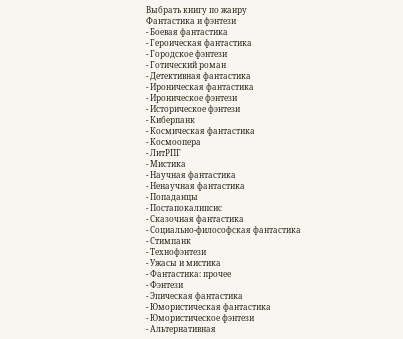Выбрать книгу по жанру
Фантастика и фэнтези
- Боевая фантастика
- Героическая фантастика
- Городское фэнтези
- Готический роман
- Детективная фантастика
- Ироническая фантастика
- Ироническое фэнтези
- Историческое фэнтези
- Киберпанк
- Космическая фантастика
- Космоопера
- ЛитРПГ
- Мистика
- Научная фантастика
- Ненаучная фантастика
- Попаданцы
- Постапокалипсис
- Сказочная фантастика
- Социально-философская фантастика
- Стимпанк
- Технофэнтези
- Ужасы и мистика
- Фантастика: прочее
- Фэнтези
- Эпическая фантастика
- Юмористическая фантастика
- Юмористическое фэнтези
- Альтернативная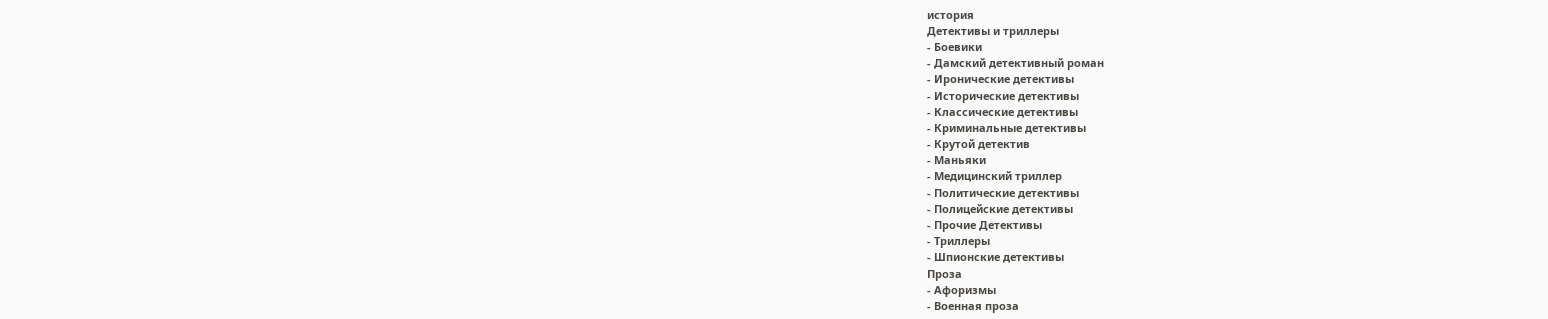история
Детективы и триллеры
- Боевики
- Дамский детективный роман
- Иронические детективы
- Исторические детективы
- Классические детективы
- Криминальные детективы
- Крутой детектив
- Маньяки
- Медицинский триллер
- Политические детективы
- Полицейские детективы
- Прочие Детективы
- Триллеры
- Шпионские детективы
Проза
- Афоризмы
- Военная проза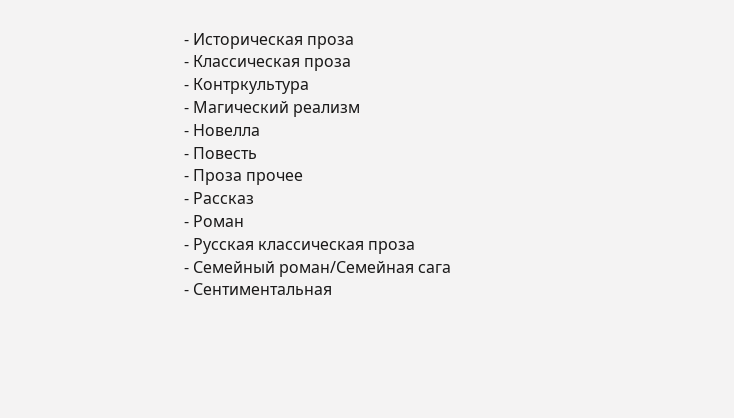- Историческая проза
- Классическая проза
- Контркультура
- Магический реализм
- Новелла
- Повесть
- Проза прочее
- Рассказ
- Роман
- Русская классическая проза
- Семейный роман/Семейная сага
- Сентиментальная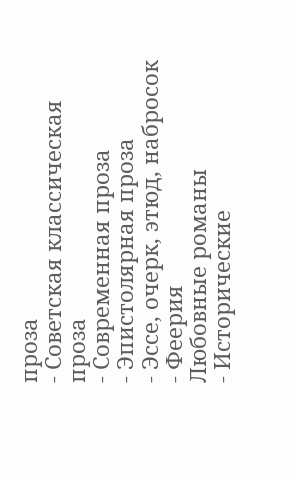проза
- Советская классическая проза
- Современная проза
- Эпистолярная проза
- Эссе, очерк, этюд, набросок
- Феерия
Любовные романы
- Исторические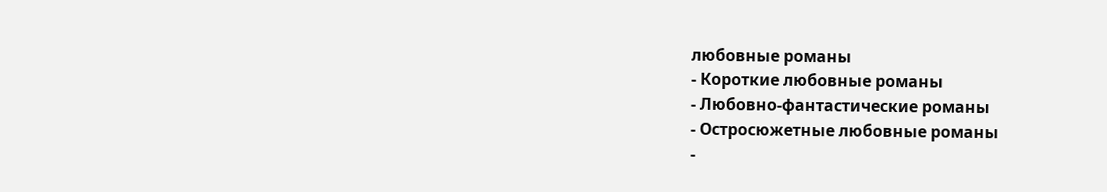любовные романы
- Короткие любовные романы
- Любовно-фантастические романы
- Остросюжетные любовные романы
-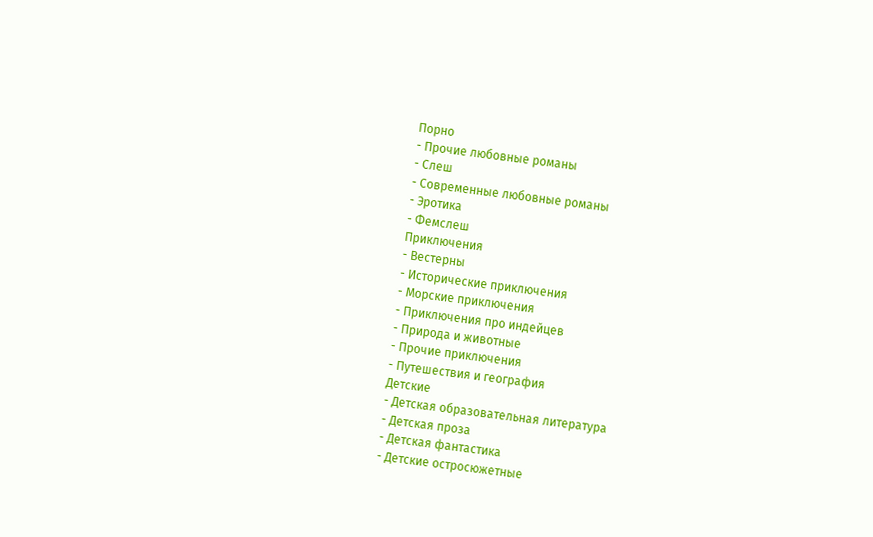Порно
- Прочие любовные романы
- Слеш
- Современные любовные романы
- Эротика
- Фемслеш
Приключения
- Вестерны
- Исторические приключения
- Морские приключения
- Приключения про индейцев
- Природа и животные
- Прочие приключения
- Путешествия и география
Детские
- Детская образовательная литература
- Детская проза
- Детская фантастика
- Детские остросюжетные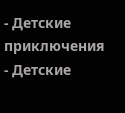- Детские приключения
- Детские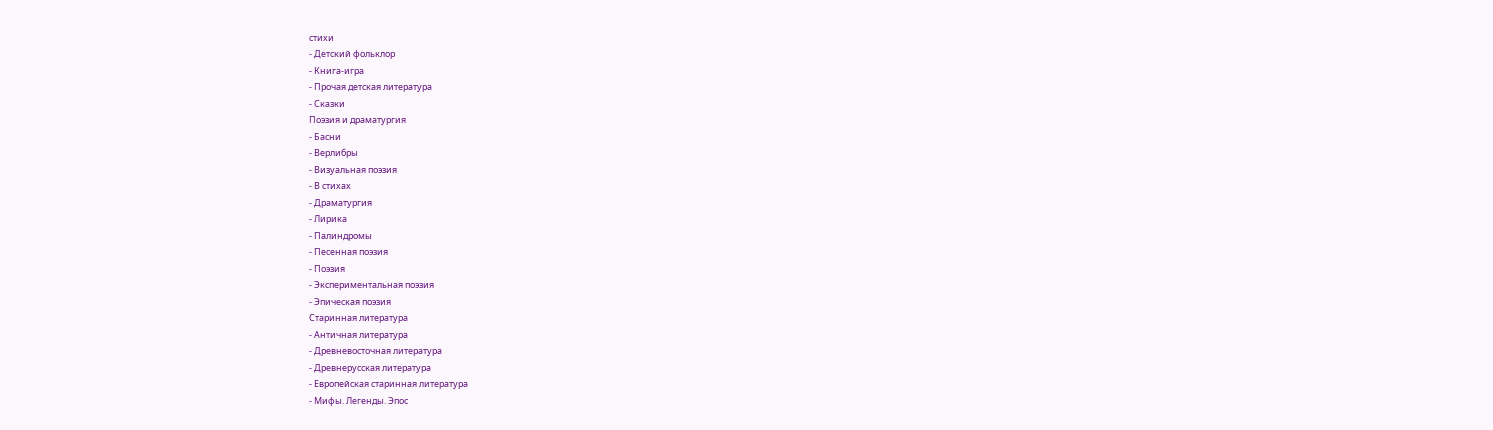стихи
- Детский фольклор
- Книга-игра
- Прочая детская литература
- Сказки
Поэзия и драматургия
- Басни
- Верлибры
- Визуальная поэзия
- В стихах
- Драматургия
- Лирика
- Палиндромы
- Песенная поэзия
- Поэзия
- Экспериментальная поэзия
- Эпическая поэзия
Старинная литература
- Античная литература
- Древневосточная литература
- Древнерусская литература
- Европейская старинная литература
- Мифы. Легенды. Эпос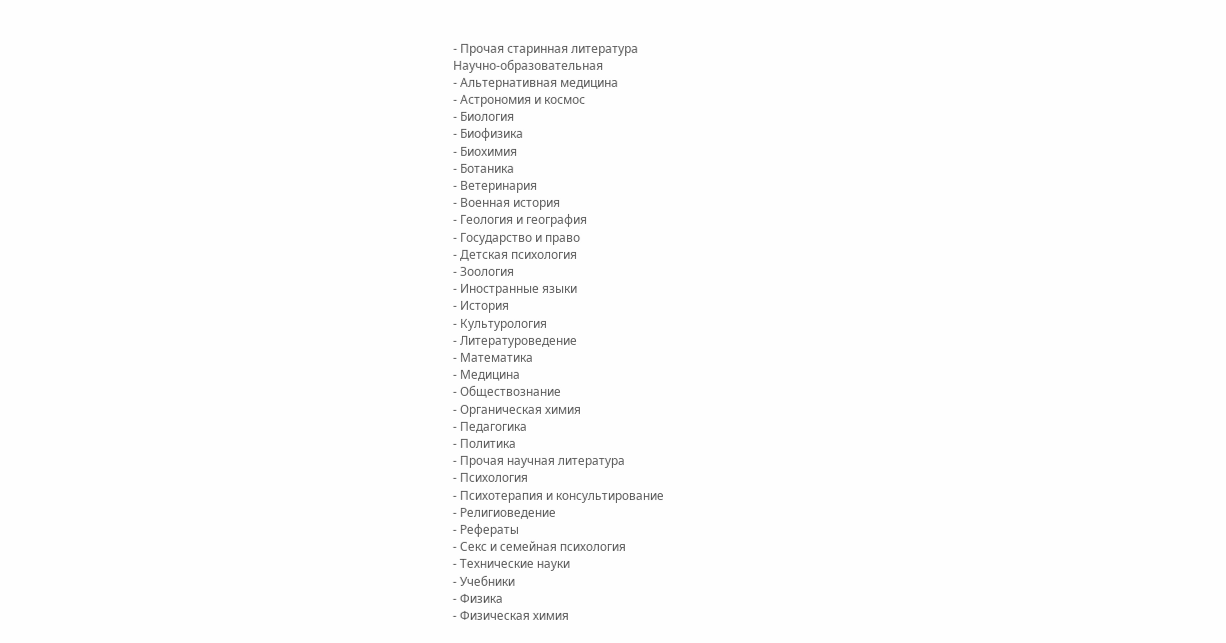- Прочая старинная литература
Научно-образовательная
- Альтернативная медицина
- Астрономия и космос
- Биология
- Биофизика
- Биохимия
- Ботаника
- Ветеринария
- Военная история
- Геология и география
- Государство и право
- Детская психология
- Зоология
- Иностранные языки
- История
- Культурология
- Литературоведение
- Математика
- Медицина
- Обществознание
- Органическая химия
- Педагогика
- Политика
- Прочая научная литература
- Психология
- Психотерапия и консультирование
- Религиоведение
- Рефераты
- Секс и семейная психология
- Технические науки
- Учебники
- Физика
- Физическая химия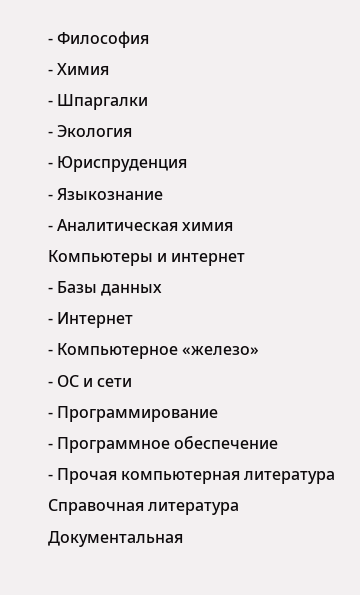- Философия
- Химия
- Шпаргалки
- Экология
- Юриспруденция
- Языкознание
- Аналитическая химия
Компьютеры и интернет
- Базы данных
- Интернет
- Компьютерное «железо»
- ОС и сети
- Программирование
- Программное обеспечение
- Прочая компьютерная литература
Справочная литература
Документальная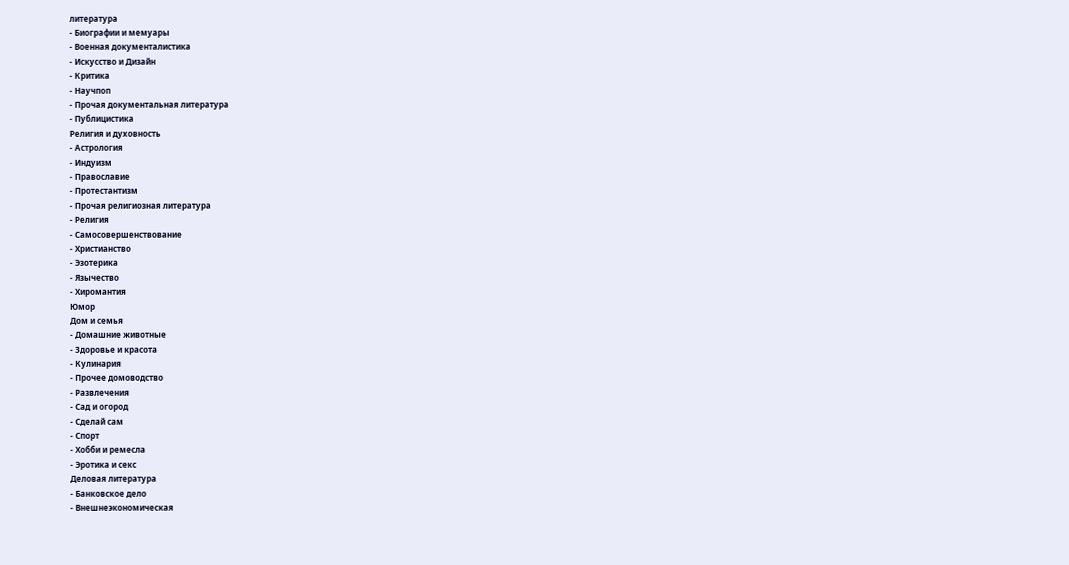литература
- Биографии и мемуары
- Военная документалистика
- Искусство и Дизайн
- Критика
- Научпоп
- Прочая документальная литература
- Публицистика
Религия и духовность
- Астрология
- Индуизм
- Православие
- Протестантизм
- Прочая религиозная литература
- Религия
- Самосовершенствование
- Христианство
- Эзотерика
- Язычество
- Хиромантия
Юмор
Дом и семья
- Домашние животные
- Здоровье и красота
- Кулинария
- Прочее домоводство
- Развлечения
- Сад и огород
- Сделай сам
- Спорт
- Хобби и ремесла
- Эротика и секс
Деловая литература
- Банковское дело
- Внешнеэкономическая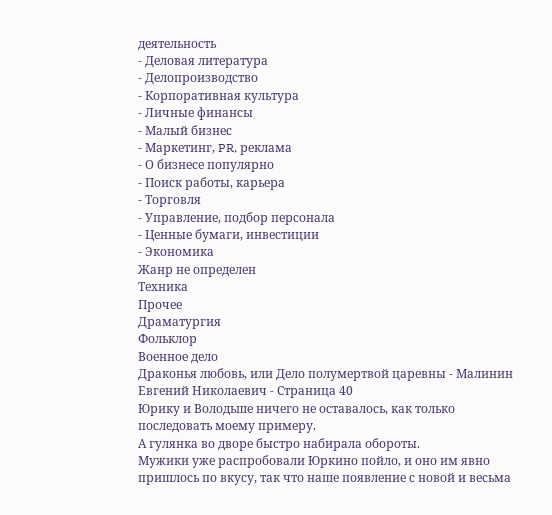деятельность
- Деловая литература
- Делопроизводство
- Корпоративная культура
- Личные финансы
- Малый бизнес
- Маркетинг, PR, реклама
- О бизнесе популярно
- Поиск работы, карьера
- Торговля
- Управление, подбор персонала
- Ценные бумаги, инвестиции
- Экономика
Жанр не определен
Техника
Прочее
Драматургия
Фольклор
Военное дело
Драконья любовь, или Дело полумертвой царевны - Малинин Евгений Николаевич - Страница 40
Юрику и Володьше ничего не оставалось, как только последовать моему примеру.
А гулянка во дворе быстро набирала обороты.
Мужики уже распробовали Юркино пойло, и оно им явно пришлось по вкусу, так что наше появление с новой и весьма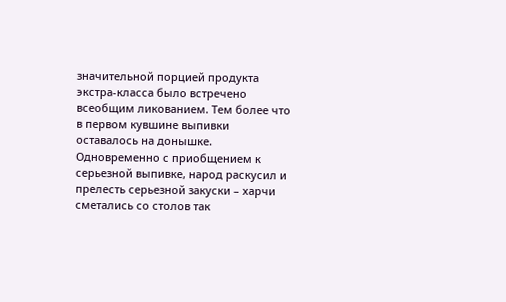значительной порцией продукта экстра-класса было встречено всеобщим ликованием. Тем более что в первом кувшине выпивки оставалось на донышке. Одновременно с приобщением к серьезной выпивке, народ раскусил и прелесть серьезной закуски – харчи сметались со столов так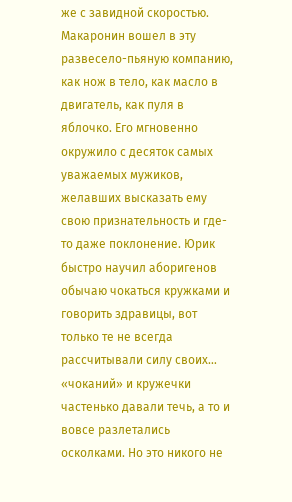же с завидной скоростью.
Макаронин вошел в эту развесело-пьяную компанию, как нож в тело, как масло в двигатель, как пуля в яблочко. Его мгновенно окружило с десяток самых уважаемых мужиков, желавших высказать ему свою признательность и где-то даже поклонение. Юрик быстро научил аборигенов обычаю чокаться кружками и говорить здравицы, вот только те не всегда рассчитывали силу своих… «чоканий» и кружечки частенько давали течь, а то и вовсе разлетались осколками. Но это никого не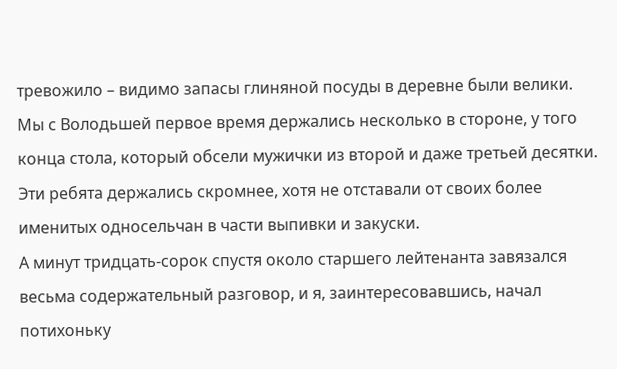тревожило – видимо запасы глиняной посуды в деревне были велики.
Мы с Володьшей первое время держались несколько в стороне, у того конца стола, который обсели мужички из второй и даже третьей десятки. Эти ребята держались скромнее, хотя не отставали от своих более именитых односельчан в части выпивки и закуски.
А минут тридцать-сорок спустя около старшего лейтенанта завязался весьма содержательный разговор, и я, заинтересовавшись, начал потихоньку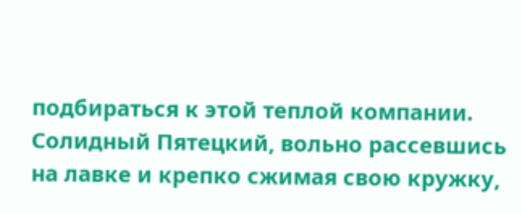подбираться к этой теплой компании.
Солидный Пятецкий, вольно рассевшись на лавке и крепко сжимая свою кружку,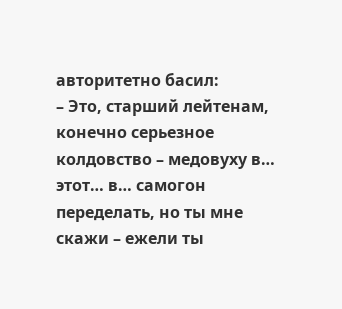авторитетно басил:
– Это, старший лейтенам, конечно серьезное колдовство – медовуху в… этот… в… самогон переделать, но ты мне скажи – ежели ты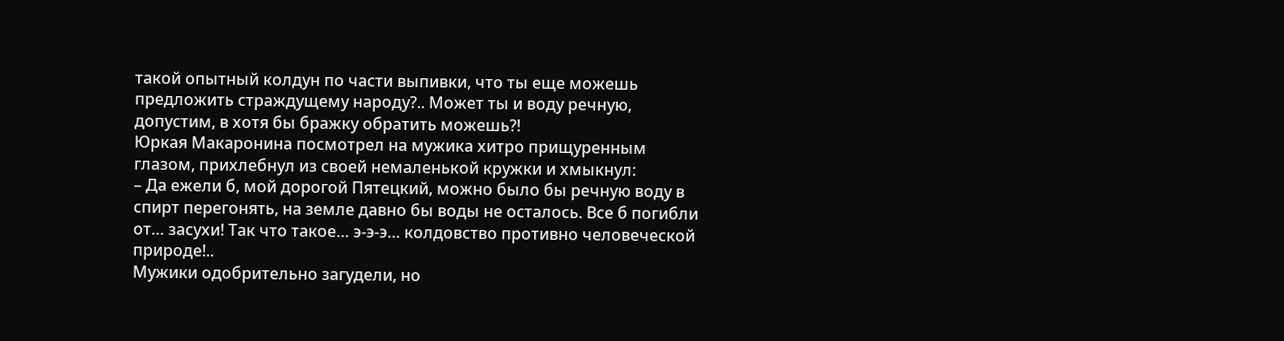такой опытный колдун по части выпивки, что ты еще можешь предложить страждущему народу?.. Может ты и воду речную, допустим, в хотя бы бражку обратить можешь?!
Юркая Макаронина посмотрел на мужика хитро прищуренным глазом, прихлебнул из своей немаленькой кружки и хмыкнул:
– Да ежели б, мой дорогой Пятецкий, можно было бы речную воду в спирт перегонять, на земле давно бы воды не осталось. Все б погибли от… засухи! Так что такое… э-э-э… колдовство противно человеческой природе!..
Мужики одобрительно загудели, но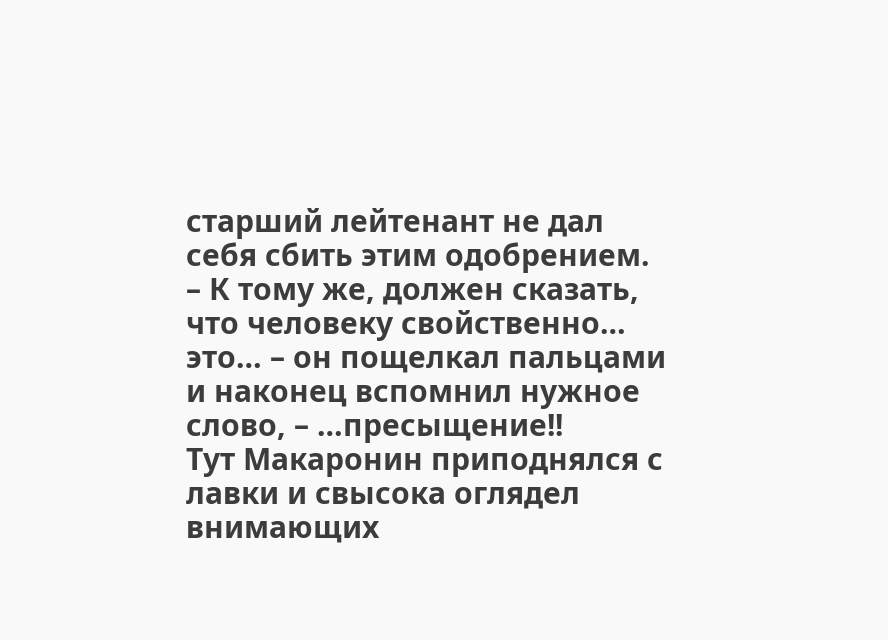старший лейтенант не дал себя сбить этим одобрением.
– К тому же, должен сказать, что человеку свойственно… это… – он пощелкал пальцами и наконец вспомнил нужное слово, – …пресыщение!!
Тут Макаронин приподнялся с лавки и свысока оглядел внимающих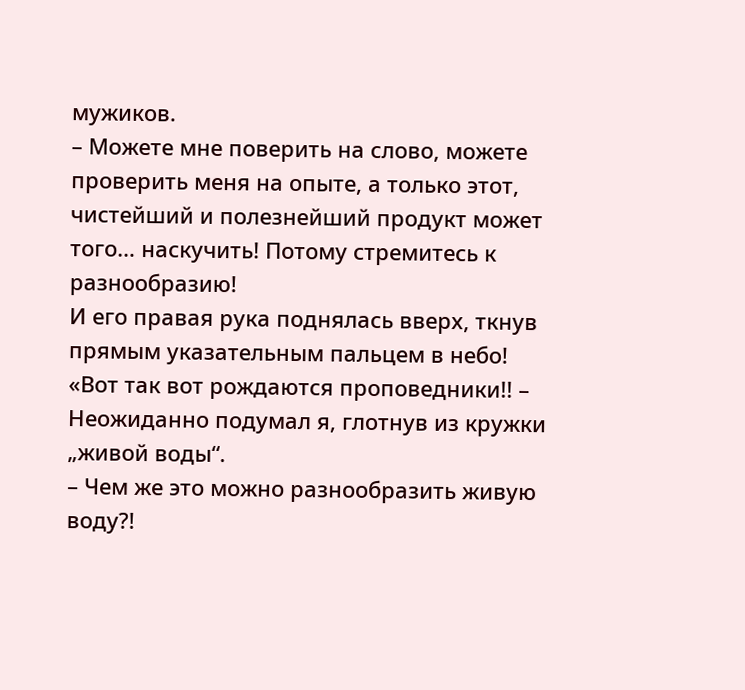мужиков.
– Можете мне поверить на слово, можете проверить меня на опыте, а только этот, чистейший и полезнейший продукт может того… наскучить! Потому стремитесь к разнообразию!
И его правая рука поднялась вверх, ткнув прямым указательным пальцем в небо!
«Вот так вот рождаются проповедники!! – Неожиданно подумал я, глотнув из кружки „живой воды“.
– Чем же это можно разнообразить живую воду?!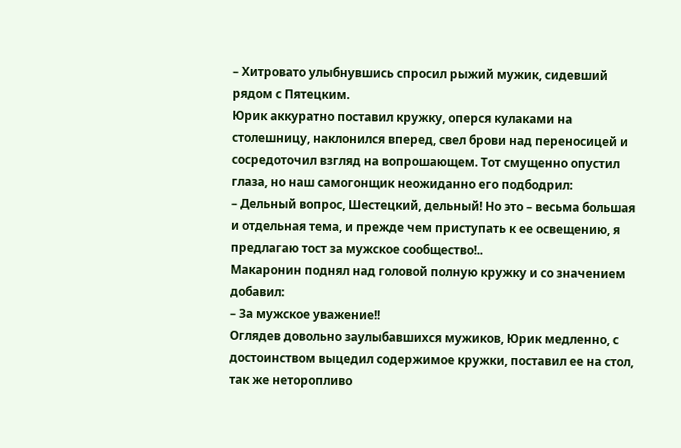– Хитровато улыбнувшись спросил рыжий мужик, сидевший рядом с Пятецким.
Юрик аккуратно поставил кружку, оперся кулаками на столешницу, наклонился вперед, свел брови над переносицей и сосредоточил взгляд на вопрошающем. Тот смущенно опустил глаза, но наш самогонщик неожиданно его подбодрил:
– Дельный вопрос, Шестецкий, дельный! Но это – весьма большая и отдельная тема, и прежде чем приступать к ее освещению, я предлагаю тост за мужское сообщество!..
Макаронин поднял над головой полную кружку и со значением добавил:
– За мужское уважение!!
Оглядев довольно заулыбавшихся мужиков, Юрик медленно, с достоинством выцедил содержимое кружки, поставил ее на стол, так же неторопливо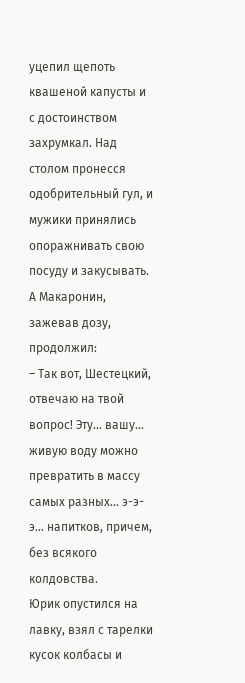уцепил щепоть квашеной капусты и с достоинством захрумкал. Над столом пронесся одобрительный гул, и мужики принялись опоражнивать свою посуду и закусывать.
А Макаронин, зажевав дозу, продолжил:
– Так вот, Шестецкий, отвечаю на твой вопрос! Эту… вашу… живую воду можно превратить в массу самых разных… э-э-э… напитков, причем, без всякого колдовства.
Юрик опустился на лавку, взял с тарелки кусок колбасы и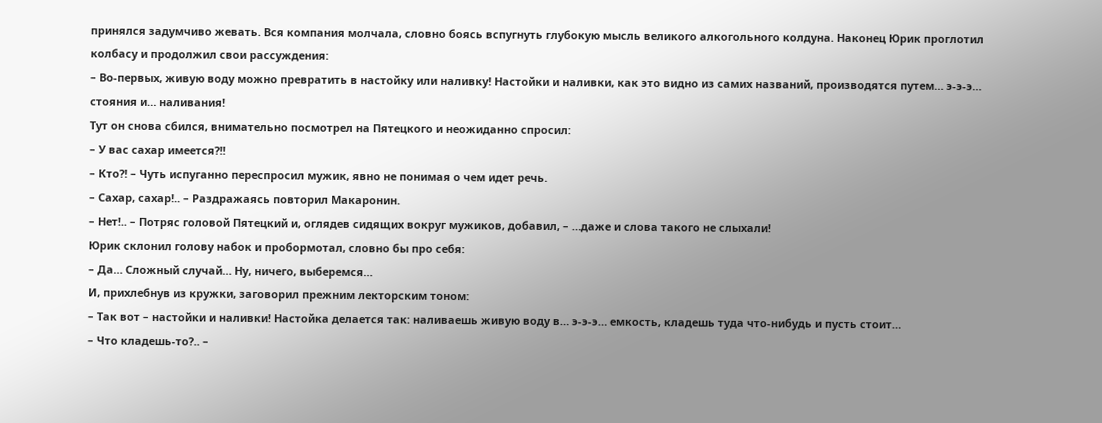принялся задумчиво жевать. Вся компания молчала, словно боясь вспугнуть глубокую мысль великого алкогольного колдуна. Наконец Юрик проглотил колбасу и продолжил свои рассуждения:
– Во-первых, живую воду можно превратить в настойку или наливку! Настойки и наливки, как это видно из самих названий, производятся путем… э-э-э… стояния и… наливания!
Тут он снова сбился, внимательно посмотрел на Пятецкого и неожиданно спросил:
– У вас сахар имеется?!!
– Кто?! – Чуть испуганно переспросил мужик, явно не понимая о чем идет речь.
– Сахар, сахар!.. – Раздражаясь повторил Макаронин.
– Нет!.. – Потряс головой Пятецкий и, оглядев сидящих вокруг мужиков, добавил, – …даже и слова такого не слыхали!
Юрик склонил голову набок и пробормотал, словно бы про себя:
– Да… Сложный случай… Ну, ничего, выберемся…
И, прихлебнув из кружки, заговорил прежним лекторским тоном:
– Так вот – настойки и наливки! Настойка делается так: наливаешь живую воду в… э-э-э… емкость, кладешь туда что-нибудь и пусть стоит…
– Что кладешь-то?.. –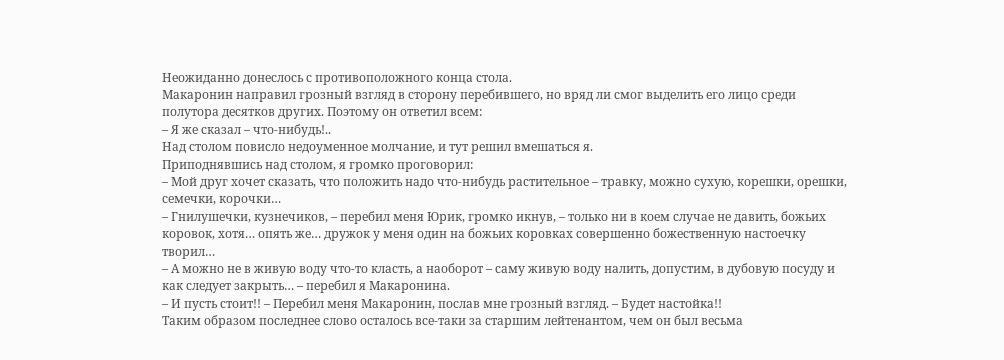Неожиданно донеслось с противоположного конца стола.
Макаронин направил грозный взгляд в сторону перебившего, но вряд ли смог выделить его лицо среди полутора десятков других. Поэтому он ответил всем:
– Я же сказал – что-нибудь!..
Над столом повисло недоуменное молчание, и тут решил вмешаться я.
Приподнявшись над столом, я громко проговорил:
– Мой друг хочет сказать, что положить надо что-нибудь растительное – травку, можно сухую, корешки, орешки, семечки, корочки…
– Гнилушечки, кузнечиков, – перебил меня Юрик, громко икнув, – только ни в коем случае не давить, божьих коровок, хотя… опять же… дружок у меня один на божьих коровках совершенно божественную настоечку творил…
– А можно не в живую воду что-то класть, а наоборот – саму живую воду налить, допустим, в дубовую посуду и как следует закрыть… – перебил я Макаронина.
– И пусть стоит!! – Перебил меня Макаронин, послав мне грозный взгляд. – Будет настойка!!
Таким образом последнее слово осталось все-таки за старшим лейтенантом, чем он был весьма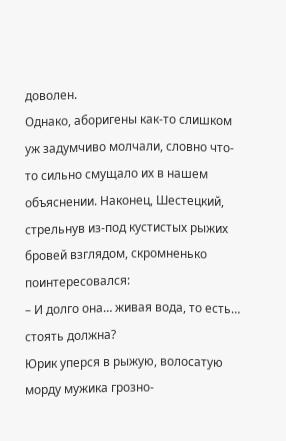доволен.
Однако, аборигены как-то слишком уж задумчиво молчали, словно что-то сильно смущало их в нашем объяснении. Наконец, Шестецкий, стрельнув из-под кустистых рыжих бровей взглядом, скромненько поинтересовался:
– И долго она… живая вода, то есть… стоять должна?
Юрик уперся в рыжую, волосатую морду мужика грозно-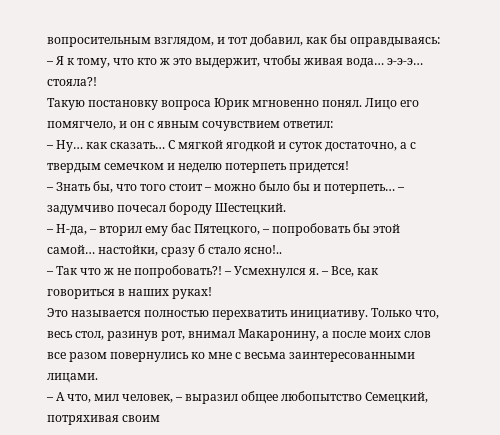вопросительным взглядом, и тот добавил, как бы оправдываясь:
– Я к тому, что кто ж это выдержит, чтобы живая вода… э-э-э… стояла?!
Такую постановку вопроса Юрик мгновенно понял. Лицо его помягчело, и он с явным сочувствием ответил:
– Ну… как сказать… С мягкой ягодкой и суток достаточно, а с твердым семечком и неделю потерпеть придется!
– Знать бы, что того стоит – можно было бы и потерпеть… – задумчиво почесал бороду Шестецкий.
– Н-да, – вторил ему бас Пятецкого, – попробовать бы этой самой… настойки, сразу б стало ясно!..
– Так что ж не попробовать?! – Усмехнулся я. – Все, как говориться в наших руках!
Это называется полностью перехватить инициативу. Только что, весь стол, разинув рот, внимал Макаронину, а после моих слов все разом повернулись ко мне с весьма заинтересованными лицами.
– А что, мил человек, – выразил общее любопытство Семецкий, потряхивая своим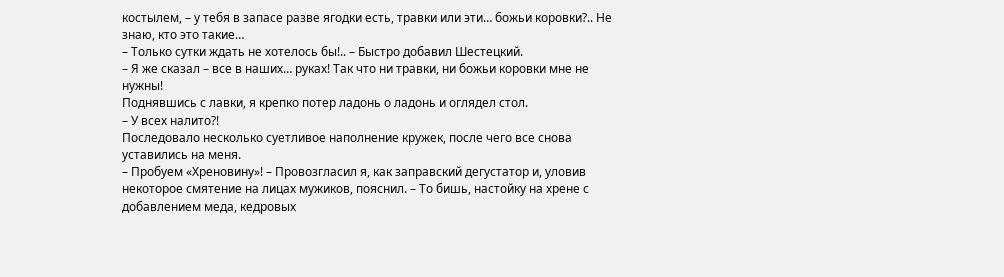костылем, – у тебя в запасе разве ягодки есть, травки или эти… божьи коровки?.. Не знаю, кто это такие…
– Только сутки ждать не хотелось бы!.. – Быстро добавил Шестецкий.
– Я же сказал – все в наших… руках! Так что ни травки, ни божьи коровки мне не нужны!
Поднявшись с лавки, я крепко потер ладонь о ладонь и оглядел стол.
– У всех налито?!
Последовало несколько суетливое наполнение кружек, после чего все снова уставились на меня.
– Пробуем «Хреновину»! – Провозгласил я, как заправский дегустатор и, уловив некоторое смятение на лицах мужиков, пояснил. – То бишь, настойку на хрене с добавлением меда, кедровых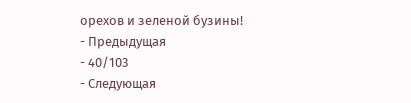орехов и зеленой бузины!
- Предыдущая
- 40/103
- Следующая